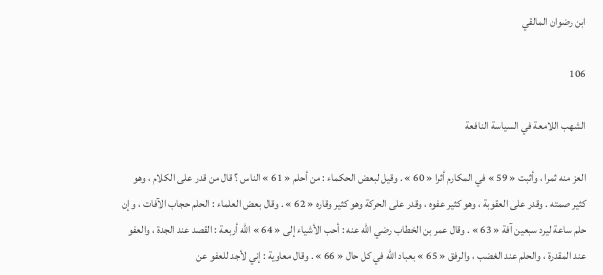ابن رضوان المالقي

106

الشهب اللامعة في السياسة النافعة

العز منه ثمرا ، وأثبت « 59 » في المكارم أثرا « 60 » . وقيل لبعض الحكماء : من أحلم « 61 » الناس ؟ قال من قدر على الكلام ، وهو كثير صمته . وقدر على العقوبة ، وهو كثير عفوه ، وقدر على الحركة وهو كثير وقاره « 62 » . وقال بعض العلماء : الحلم حجاب الآفات ، وإن حلم ساعة ليرد سبعين آفة « 63 » . وقال عمر بن الخطاب رضي اللّه عنه : أحب الأشياء إلى « 64 » اللّه أربعة : القصد عند الجدة ، والعفو عند المقدرة ، والحلم عند الغضب ، والرفق « 65 » بعباد اللّه في كل حال « 66 » . وقال معاوية : إني لأجد للعفو عن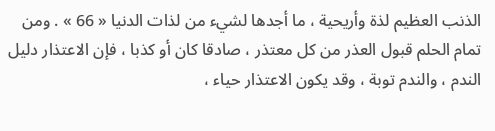الذنب العظيم لذة وأريحية ، ما أجدها لشيء من لذات الدنيا « 66 » . ومن تمام الحلم قبول العذر من كل معتذر ، صادقا كان أو كذبا ، فإن الاعتذار دليل الندم ، والندم توبة ، وقد يكون الاعتذار حياء ،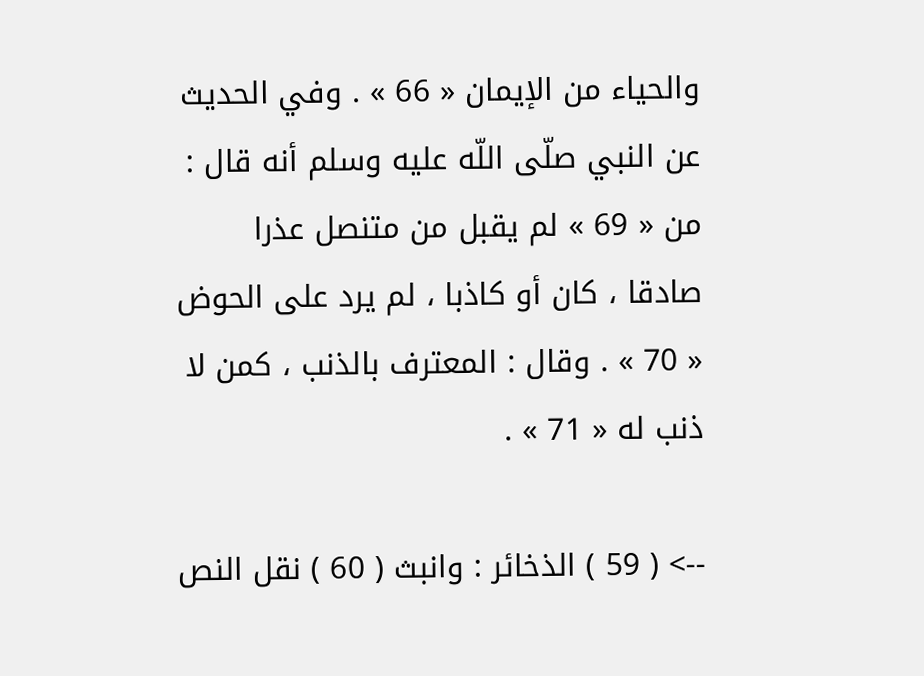والحياء من الإيمان « 66 » . وفي الحديث عن النبي صلّى اللّه عليه وسلم أنه قال : من « 69 » لم يقبل من متنصل عذرا صادقا ، كان أو كاذبا ، لم يرد على الحوض « 70 » . وقال : المعترف بالذنب ، كمن لا ذنب له « 71 » .

--> ( 59 ) الذخائر : وانبث ( 60 ) نقل النص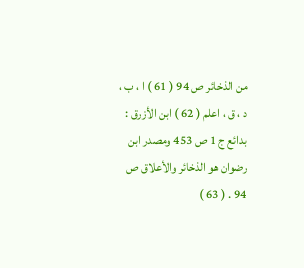من الذخائر ص 94 ( 61 ) ا ، ب ، د ، ق ، اعلم ( 62 ) ابن الأزرق : بدائع ج 1 ص 453 ومصدر ابن رضوان هو الذخائر والأعلاق ص 94 . ( 63 )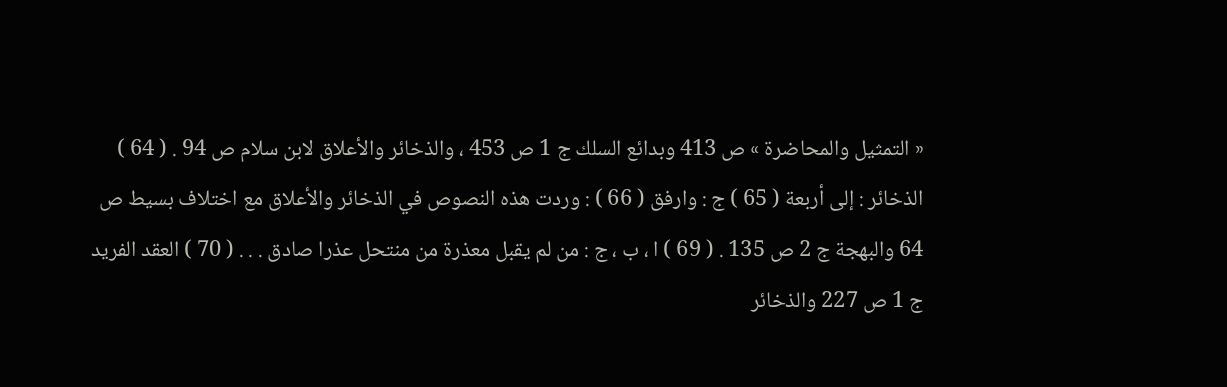« التمثيل والمحاضرة » ص 413 وبدائع السلك ج 1 ص 453 ، والذخائر والأعلاق لابن سلام ص 94 . ( 64 ) الذخائر : إلى أربعة ( 65 ) ج : وارفق ( 66 ) : وردت هذه النصوص في الذخائر والأعلاق مع اختلاف بسيط ص 64 والبهجة ج 2 ص 135 . ( 69 ) ا ، ب ، ج : من لم يقبل معذرة من منتحل عذرا صادق . . . ( 70 ) العقد الفريد ج 1 ص 227 والذخائر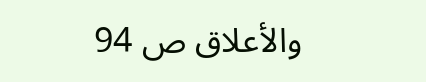والأعلاق ص 94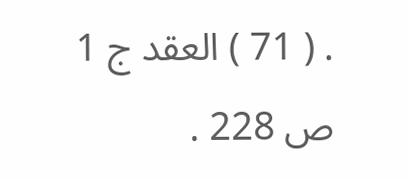. ( 71 ) العقد ج 1 ص 228 .